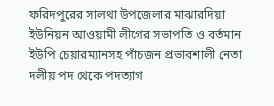ফরিদপুরের সালথা উপজেলার মাঝারদিয়া ইউনিয়ন আওয়ামী লীগের সভাপতি ও বর্তমান ইউপি চেয়ারম্যানসহ পাঁচজন প্রভাবশালী নেতা দলীয় পদ থেকে পদত্যাগ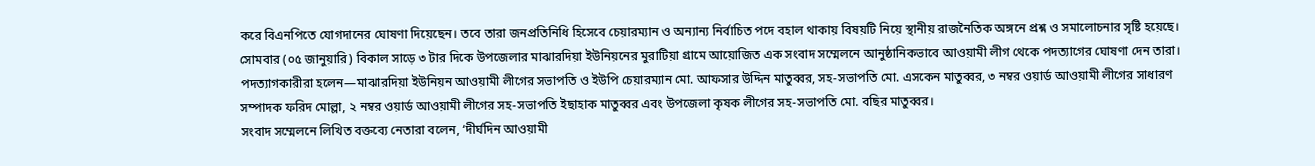করে বিএনপিতে যোগদানের ঘোষণা দিয়েছেন। তবে তারা জনপ্রতিনিধি হিসেবে চেয়ারম্যান ও অন্যান্য নির্বাচিত পদে বহাল থাকায় বিষয়টি নিয়ে স্থানীয় রাজনৈতিক অঙ্গনে প্রশ্ন ও সমালোচনার সৃষ্টি হয়েছে।
সোমবার (০৫ জানুয়ারি) বিকাল সাড়ে ৩ টার দিকে উপজেলার মাঝারদিয়া ইউনিয়নের মুরাটিয়া গ্রামে আয়োজিত এক সংবাদ সম্মেলনে আনুষ্ঠানিকভাবে আওয়ামী লীগ থেকে পদত্যাগের ঘোষণা দেন তারা।
পদত্যাগকারীরা হলেন—মাঝারদিয়া ইউনিয়ন আওয়ামী লীগের সভাপতি ও ইউপি চেয়ারম্যান মো. আফসার উদ্দিন মাতুব্বর, সহ-সভাপতি মো. এসকেন মাতুব্বর, ৩ নম্বর ওয়ার্ড আওয়ামী লীগের সাধারণ সম্পাদক ফরিদ মোল্লা, ২ নম্বর ওয়ার্ড আওয়ামী লীগের সহ-সভাপতি ইছাহাক মাতুব্বর এবং উপজেলা কৃষক লীগের সহ-সভাপতি মো. বছির মাতুব্বর।
সংবাদ সম্মেলনে লিখিত বক্তব্যে নেতারা বলেন, ‘দীর্ঘদিন আওয়ামী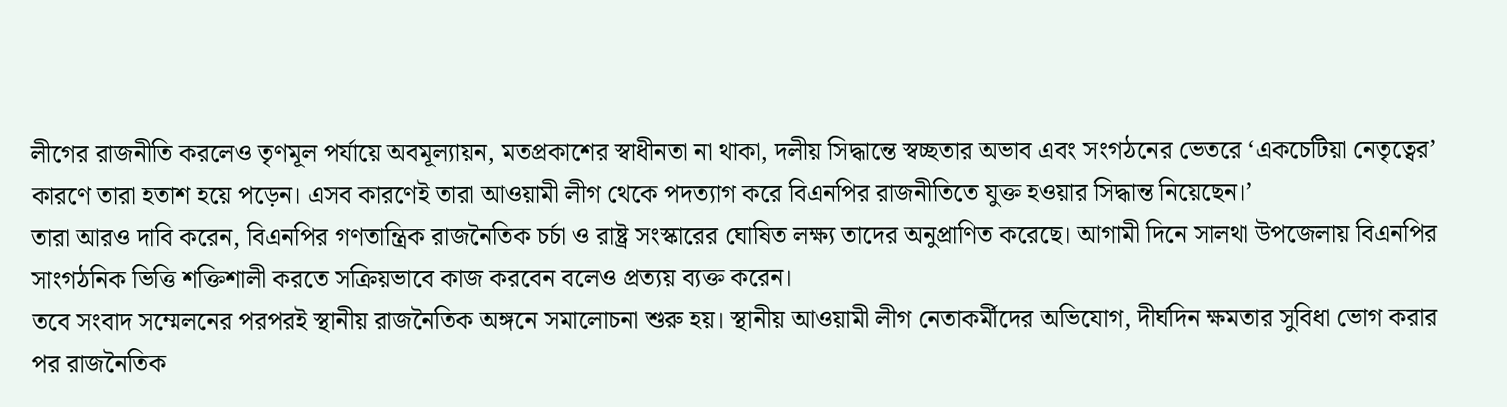লীগের রাজনীতি করলেও তৃণমূল পর্যায়ে অবমূল্যায়ন, মতপ্রকাশের স্বাধীনতা না থাকা, দলীয় সিদ্ধান্তে স্বচ্ছতার অভাব এবং সংগঠনের ভেতরে ‘একচেটিয়া নেতৃত্বের’ কারণে তারা হতাশ হয়ে পড়েন। এসব কারণেই তারা আওয়ামী লীগ থেকে পদত্যাগ করে বিএনপির রাজনীতিতে যুক্ত হওয়ার সিদ্ধান্ত নিয়েছেন।’
তারা আরও দাবি করেন, বিএনপির গণতান্ত্রিক রাজনৈতিক চর্চা ও রাষ্ট্র সংস্কারের ঘোষিত লক্ষ্য তাদের অনুপ্রাণিত করেছে। আগামী দিনে সালথা উপজেলায় বিএনপির সাংগঠনিক ভিত্তি শক্তিশালী করতে সক্রিয়ভাবে কাজ করবেন বলেও প্রত্যয় ব্যক্ত করেন।
তবে সংবাদ সম্মেলনের পরপরই স্থানীয় রাজনৈতিক অঙ্গনে সমালোচনা শুরু হয়। স্থানীয় আওয়ামী লীগ নেতাকর্মীদের অভিযোগ, দীর্ঘদিন ক্ষমতার সুবিধা ভোগ করার পর রাজনৈতিক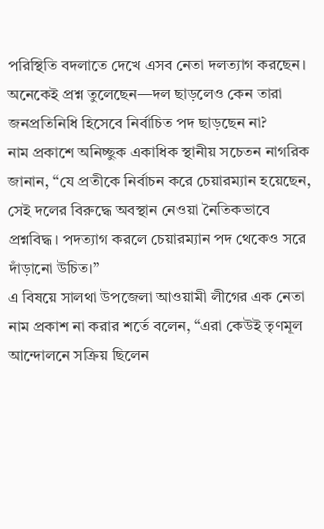পরিস্থিতি বদলাতে দেখে এসব নেতা দলত্যাগ করছেন। অনেকেই প্রশ্ন তুলেছেন—দল ছাড়লেও কেন তারা জনপ্রতিনিধি হিসেবে নির্বাচিত পদ ছাড়ছেন না?
নাম প্রকাশে অনিচ্ছুক একাধিক স্থানীয় সচেতন নাগরিক জানান, “যে প্রতীকে নির্বাচন করে চেয়ারম্যান হয়েছেন, সেই দলের বিরুদ্ধে অবস্থান নেওয়া নৈতিকভাবে প্রশ্নবিদ্ধ। পদত্যাগ করলে চেয়ারম্যান পদ থেকেও সরে দাঁড়ানো উচিত।”
এ বিষয়ে সালথা উপজেলা আওয়ামী লীগের এক নেতা নাম প্রকাশ না করার শর্তে বলেন, “এরা কেউই তৃণমূল আন্দোলনে সক্রিয় ছিলেন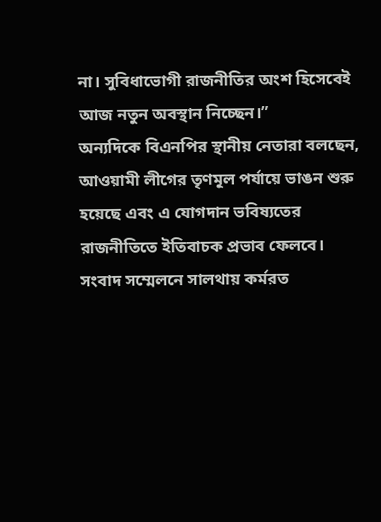না। সুবিধাভোগী রাজনীতির অংশ হিসেবেই আজ নতুন অবস্থান নিচ্ছেন।”
অন্যদিকে বিএনপির স্থানীয় নেতারা বলছেন, আওয়ামী লীগের তৃণমূল পর্যায়ে ভাঙন শুরু হয়েছে এবং এ যোগদান ভবিষ্যতের রাজনীতিতে ইতিবাচক প্রভাব ফেলবে।
সংবাদ সম্মেলনে সালথায় কর্মরত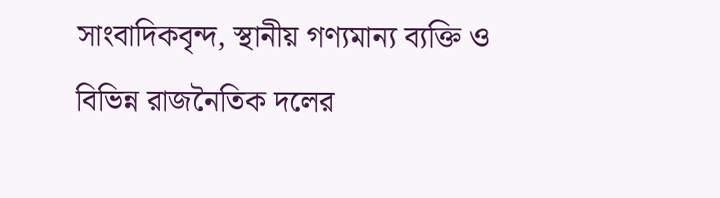সাংবাদিকবৃন্দ, স্থানীয় গণ্যমান্য ব্যক্তি ও বিভিন্ন রাজনৈতিক দলের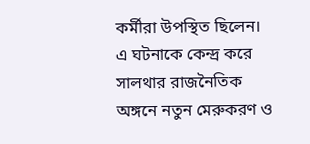কর্মীরা উপস্থিত ছিলেন। এ ঘটনাকে কেন্দ্র করে সালথার রাজনৈতিক অঙ্গনে নতুন মেরুকরণ ও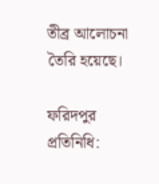তীব্র আলোচনা তৈরি হয়েছে।

ফরিদপুর প্রতিনিধি: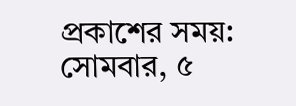প্রকাশের সময়: সোমবার, ৫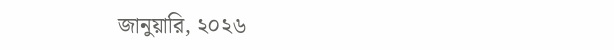জানুয়ারি, ২০২৬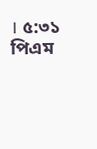। ৫:৩১ পিএম